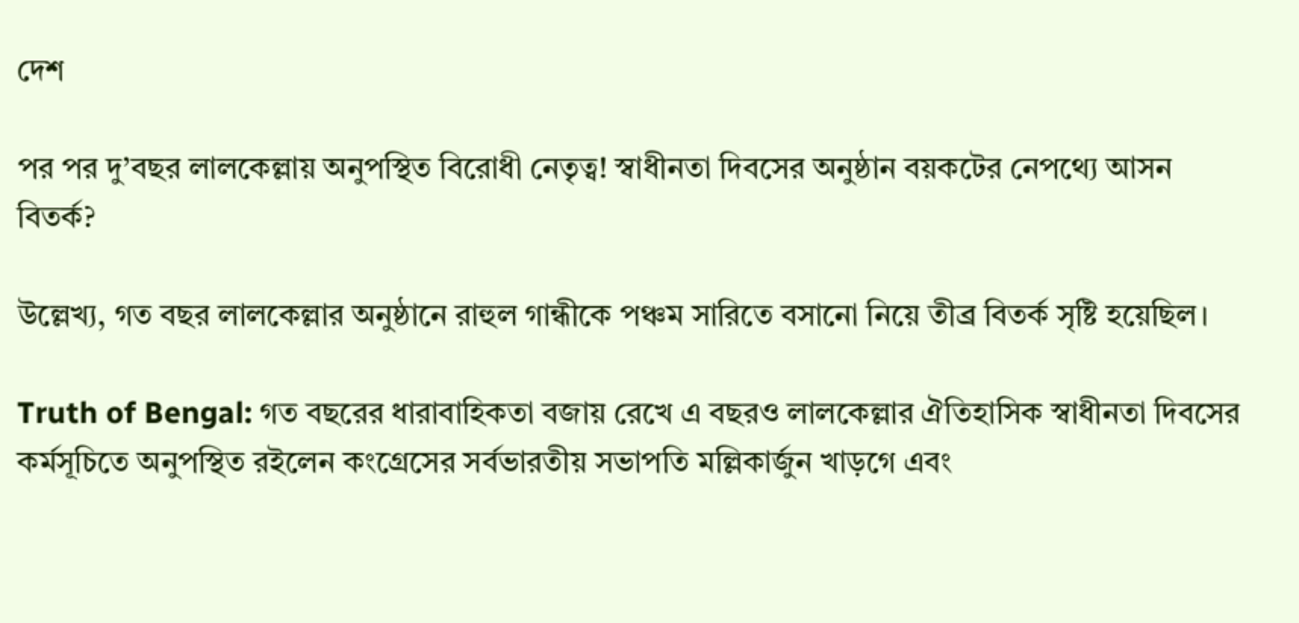দেশ

পর পর দু’বছর লালকেল্লায় অনুপস্থিত বিরোধী নেতৃত্ব! স্বাধীনতা দিবসের অনুষ্ঠান বয়কটের নেপথ্যে আসন বিতর্ক?

উল্লেখ্য, গত বছর লালকেল্লার অনুষ্ঠানে রাহুল গান্ধীকে পঞ্চম সারিতে বসানো নিয়ে তীব্র বিতর্ক সৃষ্টি হয়েছিল।

Truth of Bengal: গত বছরের ধারাবাহিকতা বজায় রেখে এ বছরও লালকেল্লার ঐতিহাসিক স্বাধীনতা দিবসের কর্মসূচিতে অনুপস্থিত রইলেন কংগ্রেসের সর্বভারতীয় সভাপতি মল্লিকার্জুন খাড়গে এবং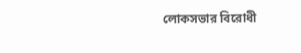লোকসভার বিরোধী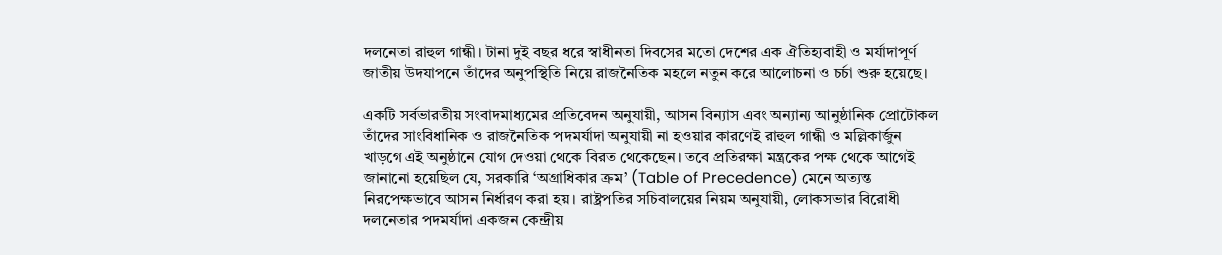দলনেতা রাহুল গান্ধী। টানা দুই বছর ধরে স্বাধীনতা দিবসের মতো দেশের এক ঐতিহ্যবাহী ও মর্যাদাপূর্ণ জাতীয় উদযাপনে তাঁদের অনুপস্থিতি নিয়ে রাজনৈতিক মহলে নতুন করে আলোচনা ও চর্চা শুরু হয়েছে।

একটি সর্বভারতীয় সংবাদমাধ্যমের প্রতিবেদন অনুযায়ী, আসন বিন্যাস এবং অন্যান্য আনুষ্ঠানিক প্রোটোকল তাঁদের সাংবিধানিক ও রাজনৈতিক পদমর্যাদা অনুযায়ী না হওয়ার কারণেই রাহুল গান্ধী ও মল্লিকার্জুন খাড়গে এই অনুষ্ঠানে যোগ দেওয়া থেকে বিরত থেকেছেন। তবে প্রতিরক্ষা মন্ত্রকের পক্ষ থেকে আগেই জানানো হয়েছিল যে, সরকারি ‘অগ্রাধিকার ক্রম’ (Table of Precedence) মেনে অত্যন্ত নিরপেক্ষভাবে আসন নির্ধারণ করা হয়। রাষ্ট্রপতির সচিবালয়ের নিয়ম অনুযায়ী, লোকসভার বিরোধী দলনেতার পদমর্যাদা একজন কেন্দ্রীয়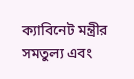ক্যাবিনেট মন্ত্রীর সমতুল্য এবং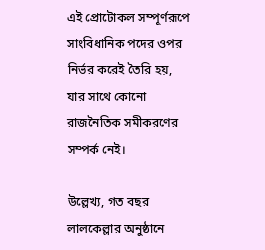এই প্রোটোকল সম্পূর্ণরূপে সাংবিধানিক পদের ওপর নির্ভর করেই তৈরি হয়, যার সাথে কোনো রাজনৈতিক সমীকরণের সম্পর্ক নেই।

উল্লেখ্য, গত বছর লালকেল্লার অনুষ্ঠানে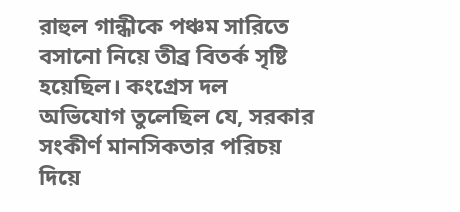রাহুল গান্ধীকে পঞ্চম সারিতে বসানো নিয়ে তীব্র বিতর্ক সৃষ্টি হয়েছিল। কংগ্রেস দল অভিযোগ তুলেছিল যে, সরকার সংকীর্ণ মানসিকতার পরিচয় দিয়ে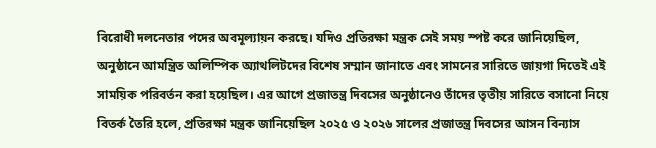বিরোধী দলনেতার পদের অবমূল্যায়ন করছে। যদিও প্রতিরক্ষা মন্ত্রক সেই সময় স্পষ্ট করে জানিয়েছিল, অনুষ্ঠানে আমন্ত্রিত অলিম্পিক অ্যাথলিটদের বিশেষ সম্মান জানাতে এবং সামনের সারিতে জায়গা দিতেই এই সাময়িক পরিবর্তন করা হয়েছিল। এর আগে প্রজাতন্ত্র দিবসের অনুষ্ঠানেও তাঁদের তৃতীয় সারিতে বসানো নিয়ে বিতর্ক তৈরি হলে, প্রতিরক্ষা মন্ত্রক জানিয়েছিল ২০২৫ ও ২০২৬ সালের প্রজাতন্ত্র দিবসের আসন বিন্যাস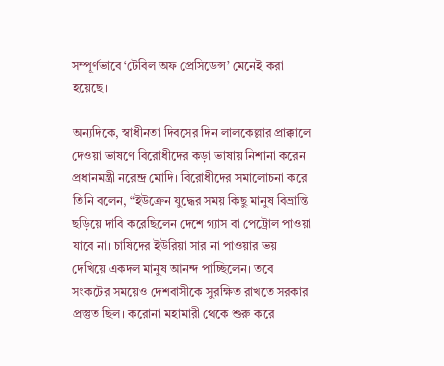সম্পূর্ণভাবে ‘টেবিল অফ প্রেসিডেন্স’ মেনেই করা হয়েছে।

অন্যদিকে, স্বাধীনতা দিবসের দিন লালকেল্লার প্রাক্কালে দেওয়া ভাষণে বিরোধীদের কড়া ভাষায় নিশানা করেন প্রধানমন্ত্রী নরেন্দ্র মোদি। বিরোধীদের সমালোচনা করে তিনি বলেন, “ইউক্রেন যুদ্ধের সময় কিছু মানুষ বিভ্রান্তি ছড়িয়ে দাবি করেছিলেন দেশে গ্যাস বা পেট্রোল পাওয়া যাবে না। চাষিদের ইউরিয়া সার না পাওয়ার ভয় দেখিয়ে একদল মানুষ আনন্দ পাচ্ছিলেন। তবে সংকটের সময়েও দেশবাসীকে সুরক্ষিত রাখতে সরকার প্রস্তুত ছিল। করোনা মহামারী থেকে শুরু করে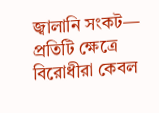জ্বালানি সংকট— প্রতিটি ক্ষেত্রে বিরোধীরা কেবল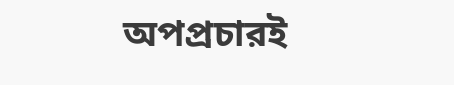অপপ্রচারই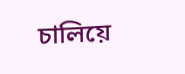চালিয়ে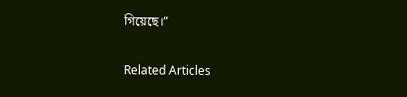গিয়েছে।”

Related Articles